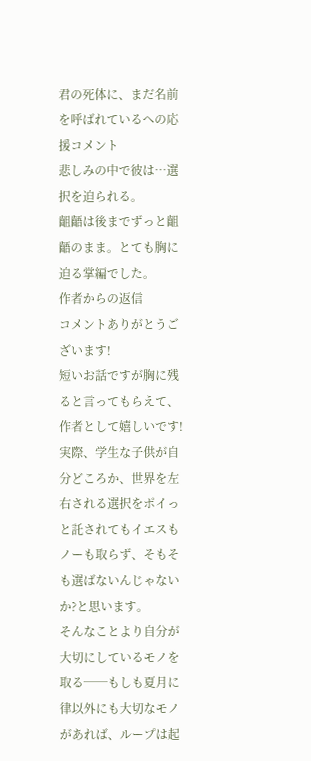君の死体に、まだ名前を呼ばれているへの応援コメント
悲しみの中で彼は…選択を迫られる。
齟齬は後までずっと齟齬のまま。とても胸に
迫る掌編でした。
作者からの返信
コメントありがとうございます!
短いお話ですが胸に残ると言ってもらえて、作者として嬉しいです!
実際、学生な子供が自分どころか、世界を左右される選択をポイっと託されてもイエスもノーも取らず、そもそも選ばないんじゃないか?と思います。
そんなことより自分が大切にしているモノを取る──もしも夏月に律以外にも大切なモノがあれば、ループは起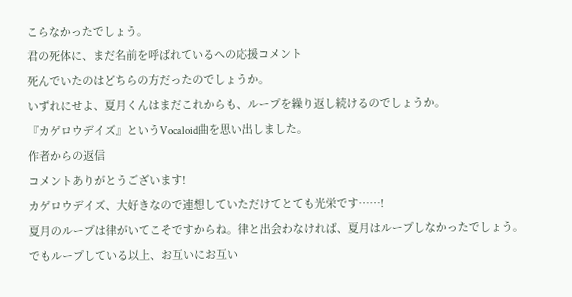こらなかったでしょう。
君の死体に、まだ名前を呼ばれているへの応援コメント
死んでいたのはどちらの方だったのでしょうか。
いずれにせよ、夏月くんはまだこれからも、ループを繰り返し続けるのでしょうか。
『カゲロウデイズ』というVocaloid曲を思い出しました。
作者からの返信
コメントありがとうございます!
カゲロウデイズ、大好きなので連想していただけてとても光栄です……!
夏月のループは律がいてこそですからね。律と出会わなければ、夏月はループしなかったでしょう。
でもループしている以上、お互いにお互い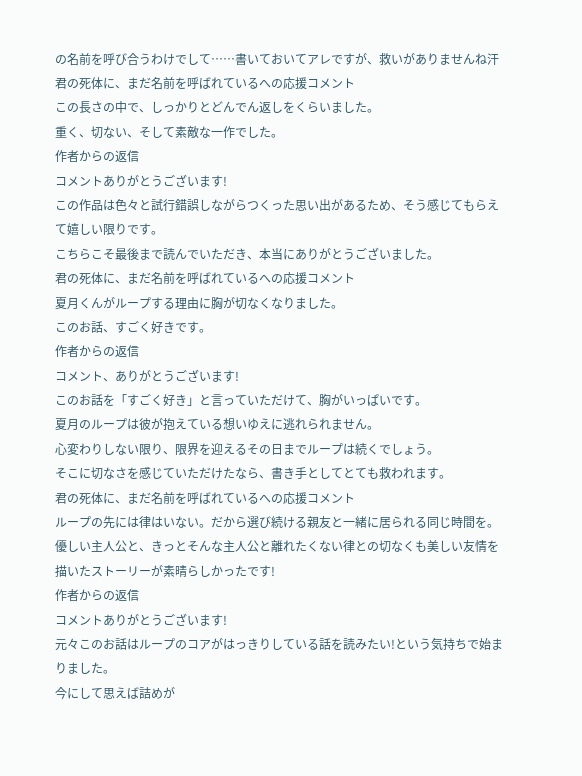の名前を呼び合うわけでして……書いておいてアレですが、救いがありませんね汗
君の死体に、まだ名前を呼ばれているへの応援コメント
この長さの中で、しっかりとどんでん返しをくらいました。
重く、切ない、そして素敵な一作でした。
作者からの返信
コメントありがとうございます!
この作品は色々と試行錯誤しながらつくった思い出があるため、そう感じてもらえて嬉しい限りです。
こちらこそ最後まで読んでいただき、本当にありがとうございました。
君の死体に、まだ名前を呼ばれているへの応援コメント
夏月くんがループする理由に胸が切なくなりました。
このお話、すごく好きです。
作者からの返信
コメント、ありがとうございます!
このお話を「すごく好き」と言っていただけて、胸がいっぱいです。
夏月のループは彼が抱えている想いゆえに逃れられません。
心変わりしない限り、限界を迎えるその日までループは続くでしょう。
そこに切なさを感じていただけたなら、書き手としてとても救われます。
君の死体に、まだ名前を呼ばれているへの応援コメント
ループの先には律はいない。だから選び続ける親友と一緒に居られる同じ時間を。
優しい主人公と、きっとそんな主人公と離れたくない律との切なくも美しい友情を描いたストーリーが素晴らしかったです!
作者からの返信
コメントありがとうございます!
元々このお話はループのコアがはっきりしている話を読みたい!という気持ちで始まりました。
今にして思えば詰めが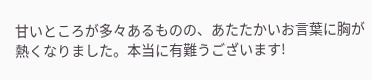甘いところが多々あるものの、あたたかいお言葉に胸が熱くなりました。本当に有難うございます!